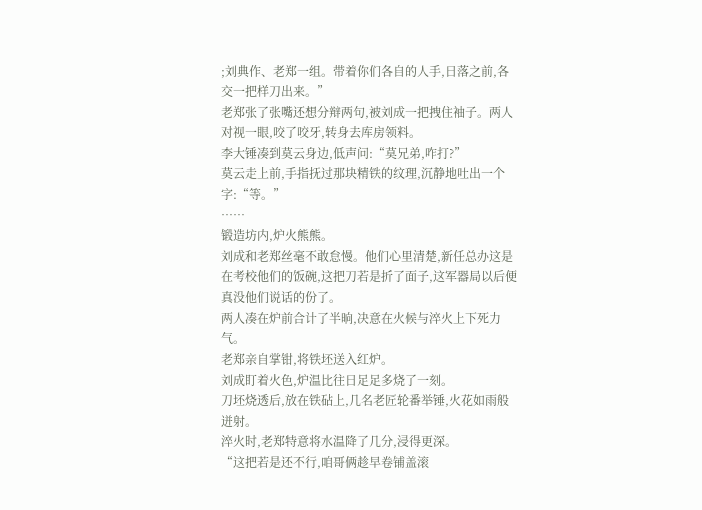;刘典作、老郑一组。带着你们各自的人手,日落之前,各交一把样刀出来。”
老郑张了张嘴还想分辩两句,被刘成一把拽住袖子。两人对视一眼,咬了咬牙,转身去库房领料。
李大锤凑到莫云身边,低声问:“莫兄弟,咋打?”
莫云走上前,手指抚过那块精铁的纹理,沉静地吐出一个字:“等。”
……
锻造坊内,炉火熊熊。
刘成和老郑丝毫不敢怠慢。他们心里清楚,新任总办这是在考校他们的饭碗,这把刀若是折了面子,这军器局以后便真没他们说话的份了。
两人凑在炉前合计了半晌,决意在火候与淬火上下死力气。
老郑亲自掌钳,将铁坯送入红炉。
刘成盯着火色,炉温比往日足足多烧了一刻。
刀坯烧透后,放在铁砧上,几名老匠轮番举锤,火花如雨般迸射。
淬火时,老郑特意将水温降了几分,浸得更深。
“这把若是还不行,咱哥俩趁早卷铺盖滚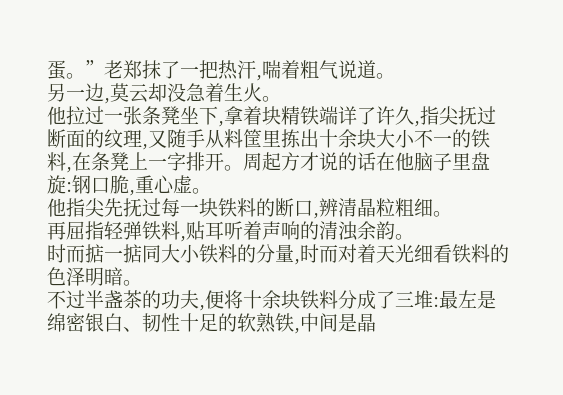蛋。”老郑抹了一把热汗,喘着粗气说道。
另一边,莫云却没急着生火。
他拉过一张条凳坐下,拿着块精铁端详了许久,指尖抚过断面的纹理,又随手从料筐里拣出十余块大小不一的铁料,在条凳上一字排开。周起方才说的话在他脑子里盘旋:钢口脆,重心虚。
他指尖先抚过每一块铁料的断口,辨清晶粒粗细。
再屈指轻弹铁料,贴耳听着声响的清浊余韵。
时而掂一掂同大小铁料的分量,时而对着天光细看铁料的色泽明暗。
不过半盏茶的功夫,便将十余块铁料分成了三堆:最左是绵密银白、韧性十足的软熟铁,中间是晶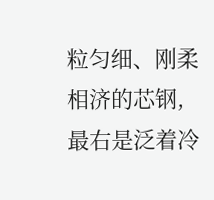粒匀细、刚柔相济的芯钢,最右是泛着冷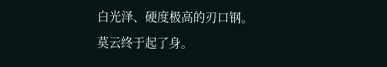白光泽、硬度极高的刃口钢。
莫云终于起了身。